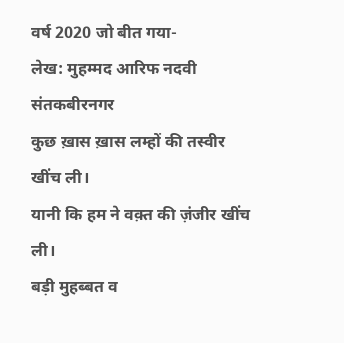वर्ष 2020 जो बीत गया-
लेख: मुहम्मद आरिफ नदवी
संतकबीरनगर
कुछ ख़ास ख़ास लम्हों की तस्वीर खींच ली।
यानी कि हम ने वक़्त की ज़ंजीर खींच ली।
बड़ी मुहब्बत व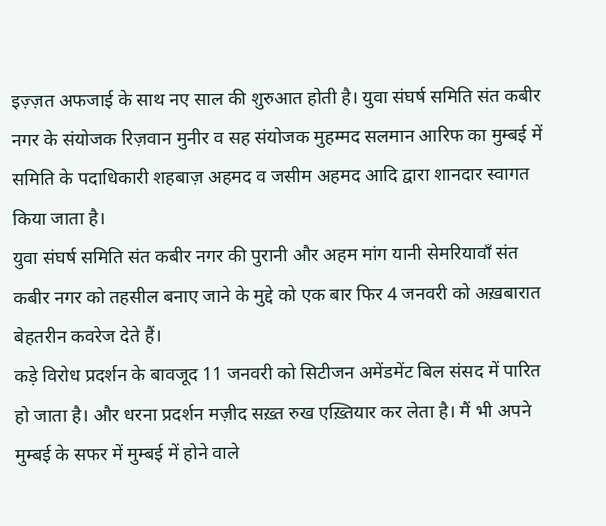इज़्ज़त अफजाई के साथ नए साल की शुरुआत होती है। युवा संघर्ष समिति संत कबीर नगर के संयोजक रिज़वान मुनीर व सह संयोजक मुहम्मद सलमान आरिफ का मुम्बई में समिति के पदाधिकारी शहबाज़ अहमद व जसीम अहमद आदि द्वारा शानदार स्वागत किया जाता है।
युवा संघर्ष समिति संत कबीर नगर की पुरानी और अहम मांग यानी सेमरियावाँ संत कबीर नगर को तहसील बनाए जाने के मुद्दे को एक बार फिर 4 जनवरी को अख़बारात बेहतरीन कवरेज देते हैं।
कड़े विरोध प्रदर्शन के बावजूद 11 जनवरी को सिटीजन अमेंडमेंट बिल संसद में पारित हो जाता है। और धरना प्रदर्शन मज़ीद सख़्त रुख एख़्तियार कर लेता है। मैं भी अपने मुम्बई के सफर में मुम्बई में होने वाले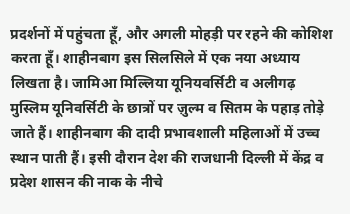प्रदर्शनों में पहुंचता हूँ, और अगली मोहड़ी पर रहने की कोशिश करता हूँ। शाहीनबाग इस सिलसिले में एक नया अध्याय लिखता है। जामिआ मिल्लिया यूनियवर्सिटी व अलीगढ़ मुस्लिम यूनिवर्सिटी के छात्रों पर ज़ुल्म व सितम के पहाड़ तोड़े जाते हैं। शाहीनबाग की दादी प्रभावशाली महिलाओं में उच्च स्थान पाती हैं। इसी दौरान देश की राजधानी दिल्ली में केंद्र व प्रदेश शासन की नाक के नीचे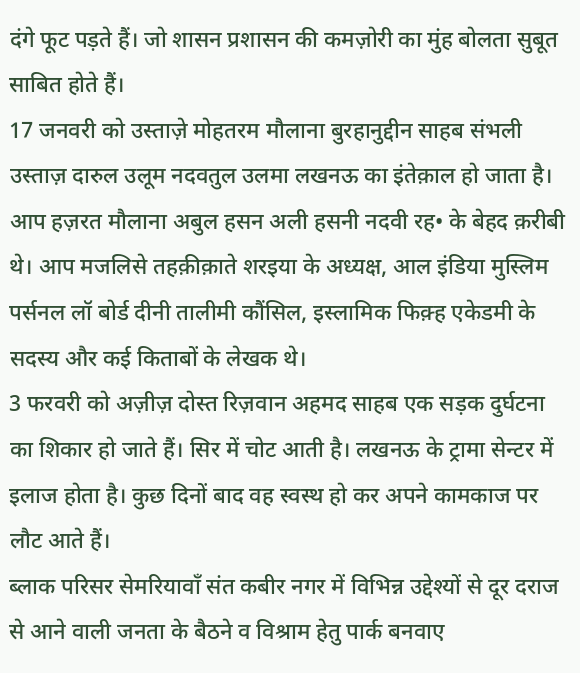दंगे फूट पड़ते हैं। जो शासन प्रशासन की कमज़ोरी का मुंह बोलता सुबूत साबित होते हैं।
17 जनवरी को उस्ताज़े मोहतरम मौलाना बुरहानुद्दीन साहब संभली उस्ताज़ दारुल उलूम नदवतुल उलमा लखनऊ का इंतेक़ाल हो जाता है। आप हज़रत मौलाना अबुल हसन अली हसनी नदवी रह• के बेहद क़रीबी थे। आप मजलिसे तहक़ीक़ाते शरइया के अध्यक्ष, आल इंडिया मुस्लिम पर्सनल लॉ बोर्ड दीनी तालीमी कौंसिल, इस्लामिक फिक़्ह एकेडमी के सदस्य और कई किताबों के लेखक थे।
3 फरवरी को अज़ीज़ दोस्त रिज़वान अहमद साहब एक सड़क दुर्घटना का शिकार हो जाते हैं। सिर में चोट आती है। लखनऊ के ट्रामा सेन्टर में इलाज होता है। कुछ दिनों बाद वह स्वस्थ हो कर अपने कामकाज पर लौट आते हैं।
ब्लाक परिसर सेमरियावाँ संत कबीर नगर में विभिन्न उद्देश्यों से दूर दराज से आने वाली जनता के बैठने व विश्राम हेतु पार्क बनवाए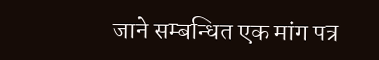जाने सम्बन्धित एक मांग पत्र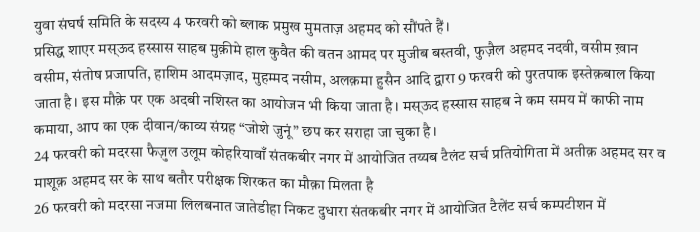युवा संघर्ष समिति के सदस्य 4 फरवरी को ब्लाक प्रमुख मुमताज़ अहमद को सौंपते हैं।
प्रसिद्ध शाएर मस्ऊद हस्सास साहब मुक़ीमे हाल कुवैत की वतन आमद पर मुजीब बस्तवी, फुज़ैल अहमद नदवी, वसीम ख़ान वसीम, संतोष प्रजापति, हाशिम आदमज़ाद, मुहम्मद नसीम, अलक़मा हुसैन आदि द्वारा 9 फरवरी को पुरतपाक इस्तेक़बाल किया जाता है। इस मौक़े पर एक अदबी नशिस्त का आयोजन भी किया जाता है। मस्ऊद हस्सास साहब ने कम समय में काफी नाम कमाया, आप का एक दीवान/काव्य संग्रह “जोशे जुनूं” छप कर सराहा जा चुका है।
24 फरवरी को मदरसा फैज़ुल उलूम कोहरियावाँ संतकबीर नगर में आयोजित तय्यब टैलंट सर्च प्रतियोगिता में अतीक़ अहमद सर व माशूक़ अहमद सर के साथ बतौर परीक्षक शिरकत का मौक़ा मिलता है
26 फरवरी को मदरसा नजमा लिलबनात जातेडीहा निकट दुधारा संतकबीर नगर में आयोजित टैलेंट सर्च कम्पटीशन में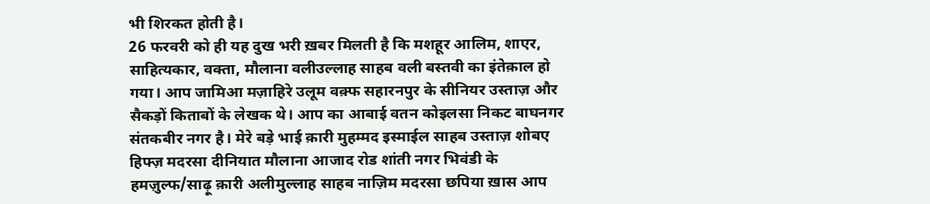भी शिरकत होती है।
26 फरवरी को ही यह दुख भरी ख़बर मिलती है कि मशहूर आलिम, शाएर, साहित्यकार, वक्ता, मौलाना वलीउल्लाह साहब वली बस्तवी का इंतेक़ाल हो गया। आप जामिआ मज़ाहिरे उलूम वक़्फ सहारनपुर के सीनियर उस्ताज़ और सैकड़ों किताबों के लेखक थे। आप का आबाई वतन कोइलसा निकट बाघनगर संतकबीर नगर है। मेरे बड़े भाई क़ारी मुहम्मद इस्माईल साहब उस्ताज़ शोबए हिफ्ज़ मदरसा दीनियात मौलाना आजाद रोड शांती नगर भिवंडी के हमज़ुल्फ/साढ़ू क़ारी अलीमुल्लाह साहब नाज़िम मदरसा छपिया ख़ास आप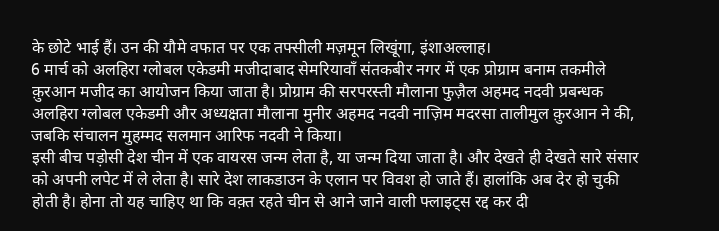के छोटे भाई हैं। उन की यौमे वफात पर एक तफ्सीली मज़मून लिखूंगा, इंशाअल्लाह।
6 मार्च को अलहिरा ग्लोबल एकेडमी मजीदाबाद सेमरियावाँ संतकबीर नगर में एक प्रोग्राम बनाम तकमीले क़ुरआन मजीद का आयोजन किया जाता है। प्रोग्राम की सरपरस्ती मौलाना फुज़ैल अहमद नदवी प्रबन्धक अलहिरा ग्लोबल एकेडमी और अध्यक्षता मौलाना मुनीर अहमद नदवी नाज़िम मदरसा तालीमुल क़ुरआन ने की, जबकि संचालन मुहम्मद सलमान आरिफ नदवी ने किया।
इसी बीच पड़ोसी देश चीन में एक वायरस जन्म लेता है, या जन्म दिया जाता है। और देखते ही देखते सारे संसार को अपनी लपेट में ले लेता है। सारे देश लाकडाउन के एलान पर विवश हो जाते हैं। हालांकि अब देर हो चुकी होती है। होना तो यह चाहिए था कि वक़्त रहते चीन से आने जाने वाली फ्लाइट्स रद्द कर दी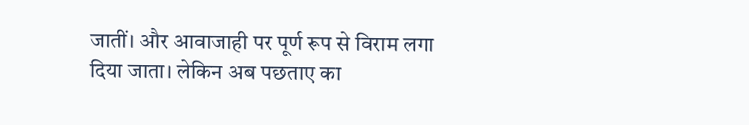जातीं। और आवाजाही पर पूर्ण रूप से विराम लगा दिया जाता। लेकिन अब पछताए का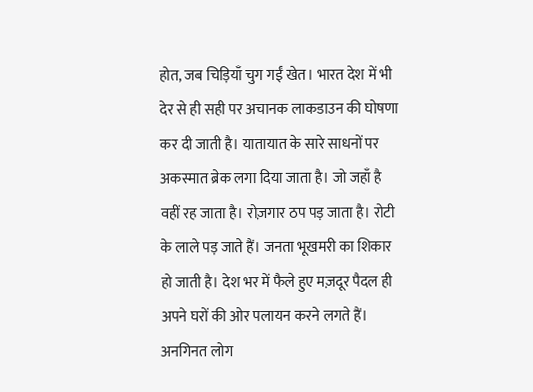होत, जब चिड़ियाँ चुग गईं खेत। भारत देश में भी देर से ही सही पर अचानक लाकडाउन की घोषणा कर दी जाती है। यातायात के सारे साधनों पर अकस्मात ब्रेक लगा दिया जाता है। जो जहाँ है वहीं रह जाता है। रोज़गार ठप पड़ जाता है। रोटी के लाले पड़ जाते हैं। जनता भूखमरी का शिकार हो जाती है। देश भर में फैले हुए मज़दूर पैदल ही अपने घरों की ओर पलायन करने लगते हैं। अनगिनत लोग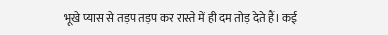भूखे प्यास से तड़प तड़प कर रास्ते में ही दम तोड़ देते हैं। कई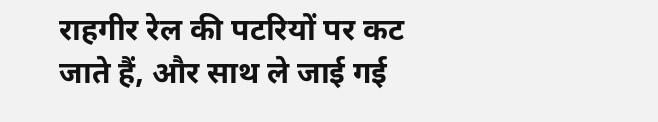राहगीर रेल की पटरियों पर कट जाते हैं, और साथ ले जाई गई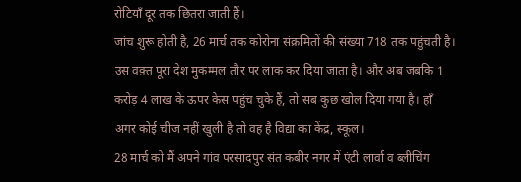रोटियाँ दूर तक छितरा जाती हैं।
जांच शुरू होती है, 26 मार्च तक कोरोना संक्रमितों की संख्या 718 तक पहुंचती है। उस वक़्त पूरा देश मुकम्मल तौर पर लाक कर दिया जाता है। और अब जबकि 1 करोड़ 4 लाख के ऊपर केस पहुंच चुके हैं, तो सब कुछ खोल दिया गया है। हाँ अगर कोई चीज नहीं खुली है तो वह है विद्या का केंद्र, स्कूल।
28 मार्च को मैं अपने गांव परसादपुर संत कबीर नगर में एंटी लार्वा व ब्लीचिंग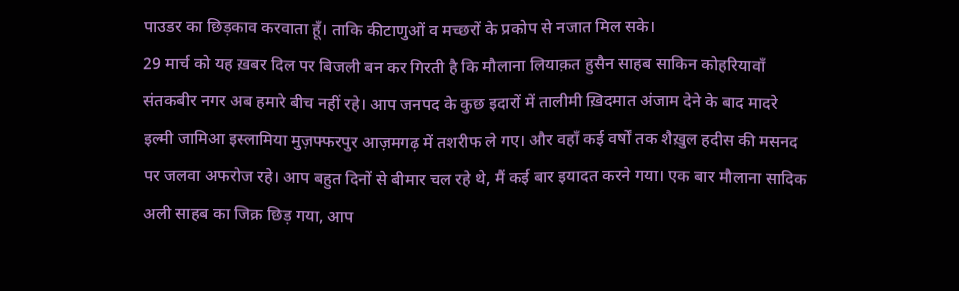पाउडर का छिड़काव करवाता हूँ। ताकि कीटाणुओं व मच्छरों के प्रकोप से नजात मिल सके।
29 मार्च को यह ख़बर दिल पर बिजली बन कर गिरती है कि मौलाना लियाक़त हुसैन साहब साकिन कोहरियावाँ संतकबीर नगर अब हमारे बीच नहीं रहे। आप जनपद के कुछ इदारों में तालीमी ख़िदमात अंजाम देने के बाद मादरे इल्मी जामिआ इस्लामिया मुज़फ्फरपुर आज़मगढ़ में तशरीफ ले गए। और वहाँ कई वर्षों तक शैख़ुल हदीस की मसनद पर जलवा अफरोज रहे। आप बहुत दिनों से बीमार चल रहे थे, मैं कई बार इयादत करने गया। एक बार मौलाना सादिक अली साहब का जिक्र छिड़ गया, आप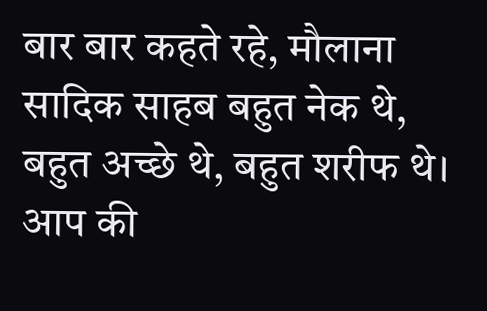बार बार कहते रहे, मौलाना सादिक साहब बहुत नेक थे, बहुत अच्छे थे, बहुत शरीफ थे। आप की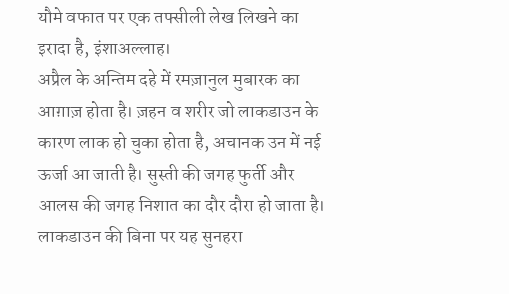यौमे वफात पर एक तफ्सीली लेख लिखने का इरादा है, इंशाअल्लाह।
अप्रैल के अन्तिम दहे में रमज़ानुल मुबारक का आग़ाज़ होता है। ज़हन व शरीर जो लाकडाउन के कारण लाक हो चुका होता है, अचानक उन में नई ऊर्जा आ जाती है। सुस्ती की जगह फुर्ती और आलस की जगह निशात का दौर दौरा हो जाता है।
लाकडाउन की बिना पर यह सुनहरा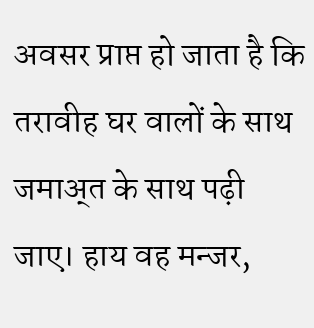अवसर प्राप्त हो जाता है कि तरावीह घर वालों के साथ जमाअ्त के साथ पढ़ी जाए। हाय वह मन्जर,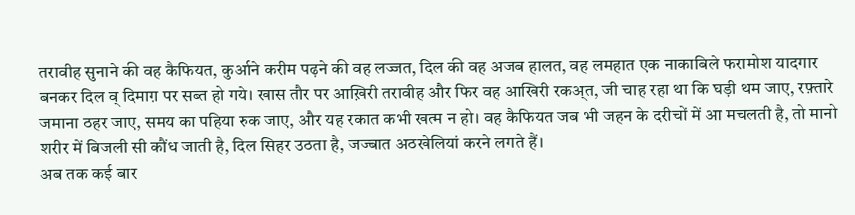तरावीह सुनाने की वह कैफियत, कुर्आने करीम पढ़ने की वह लज्जत, दिल की वह अजब हालत, वह लमहात एक नाकाबिले फरामोश यादगार बनकर दिल व् दिमाग़ पर सब्त हो गये। खास तौर पर आख़िरी तरावीह और फिर वह आखिरी रकअ्त, जी चाह रहा था कि घड़ी थम जाए, रफ़्तारे जमाना ठहर जाए, समय का पहिया रुक जाए, और यह रकात कभी खत्म न हो। वह कैफियत जब भी जहन के दरीचों में आ मचलती है, तो मानो शरीर में बिजली सी कौंध जाती है, दिल सिहर उठता है, जज्बात अठखेलियां करने लगते हैं।
अब तक कई बार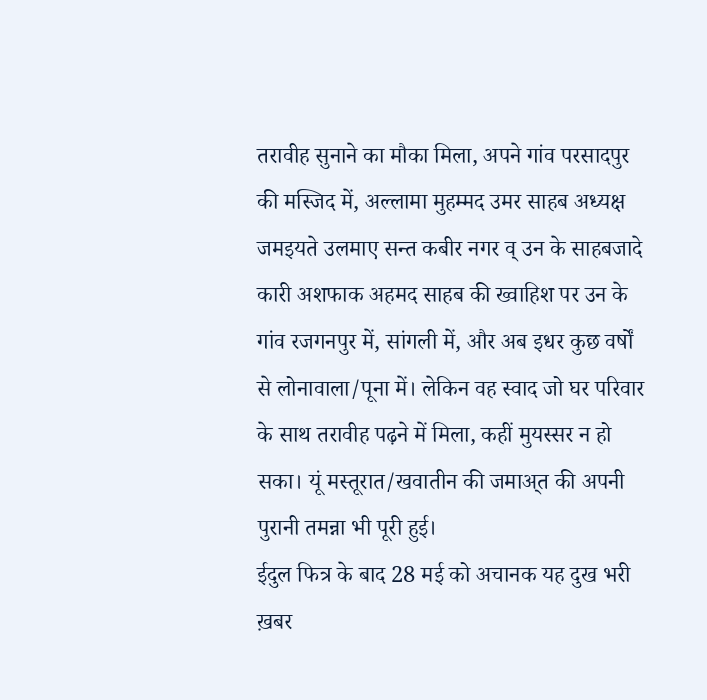तरावीह सुनाने का मौका मिला, अपने गांव परसादपुर की मस्जिद में, अल्लामा मुहम्मद उमर साहब अध्यक्ष जमइयते उलमाए सन्त कबीर नगर व् उन के साहबजादे कारी अशफाक अहमद साहब की ख्वाहिश पर उन के गांव रजगनपुर में, सांगली में, और अब इधर कुछ वर्षों से लोनावाला/पूना में। लेकिन वह स्वाद जो घर परिवार के साथ तरावीह पढ़ने में मिला, कहीं मुयस्सर न हो सका। यूं मस्तूरात/खवातीन की जमाअ्त की अपनी पुरानी तमन्ना भी पूरी हुई।
ईदुल फित्र के बाद 28 मई को अचानक यह दुख भरी ख़बर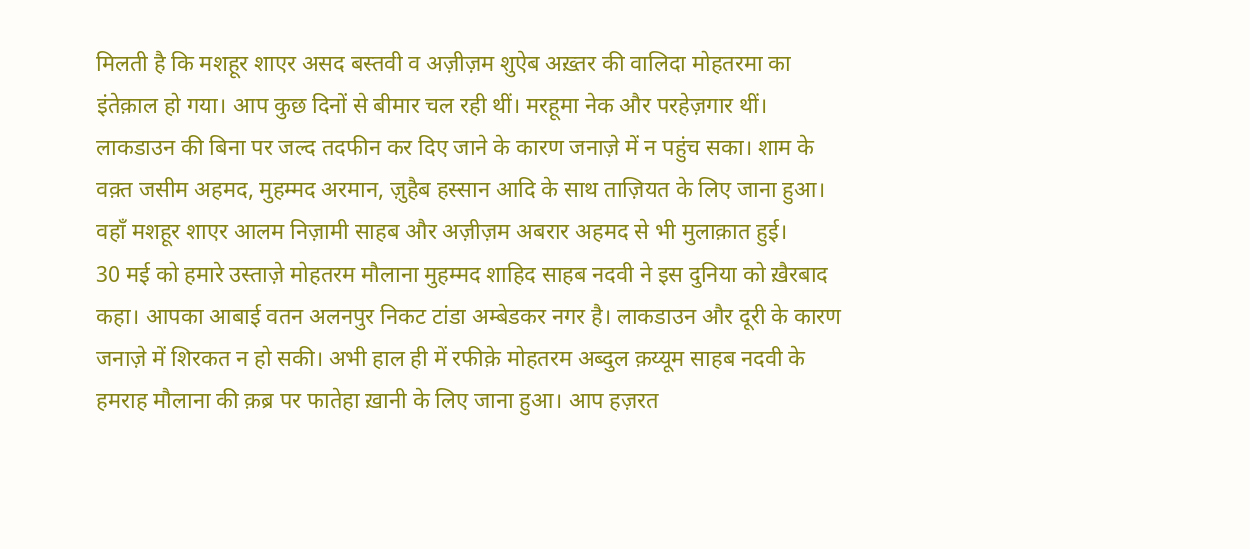मिलती है कि मशहूर शाएर असद बस्तवी व अज़ीज़म शुऐब अख़्तर की वालिदा मोहतरमा का इंतेक़ाल हो गया। आप कुछ दिनों से बीमार चल रही थीं। मरहूमा नेक और परहेज़गार थीं। लाकडाउन की बिना पर जल्द तदफीन कर दिए जाने के कारण जनाज़े में न पहुंच सका। शाम के वक़्त जसीम अहमद, मुहम्मद अरमान, ज़ुहैब हस्सान आदि के साथ ताज़ियत के लिए जाना हुआ। वहाँ मशहूर शाएर आलम निज़ामी साहब और अज़ीज़म अबरार अहमद से भी मुलाक़ात हुई।
30 मई को हमारे उस्ताज़े मोहतरम मौलाना मुहम्मद शाहिद साहब नदवी ने इस दुनिया को ख़ैरबाद कहा। आपका आबाई वतन अलनपुर निकट टांडा अम्बेडकर नगर है। लाकडाउन और दूरी के कारण जनाज़े में शिरकत न हो सकी। अभी हाल ही में रफीक़े मोहतरम अब्दुल क़य्यूम साहब नदवी के हमराह मौलाना की क़ब्र पर फातेहा ख़ानी के लिए जाना हुआ। आप हज़रत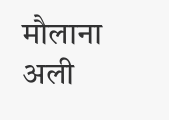मौलाना अली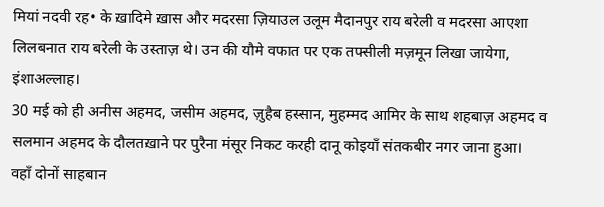मियां नदवी रह• के ख़ादिमे ख़ास और मदरसा ज़ियाउल उलूम मैदानपुर राय बरेली व मदरसा आएशा लिलबनात राय बरेली के उस्ताज़ थे। उन की यौमे वफात पर एक तफ्सीली मज़मून लिखा जायेगा, इंशाअल्लाह।
30 मई को ही अनीस अहमद, जसीम अहमद, ज़ुहैब हस्सान, मुहम्मद आमिर के साथ शहबाज़ अहमद व सलमान अहमद के दौलतख़ाने पर पुरैना मंसूर निकट करही दानू कोइयाँ संतकबीर नगर जाना हुआ। वहाँ दोनों साहबान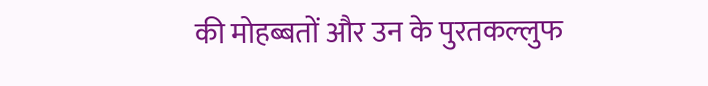की मोहब्बतों और उन के पुरतकल्लुफ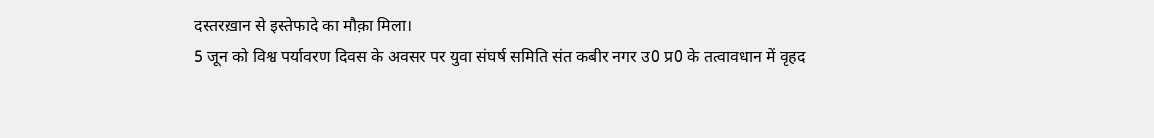दस्तरख़ान से इस्तेफादे का मौक़ा मिला।
5 जून को विश्व पर्यावरण दिवस के अवसर पर युवा संघर्ष समिति संत कबीर नगर उ0 प्र0 के तत्वावधान में वृहद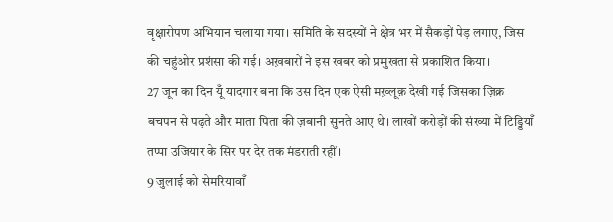वृक्षारोपण अभियान चलाया गया। समिति के सदस्यों ने क्षेत्र भर में सैकड़ों पेड़ लगाए, जिस की चहुंओर प्रशंसा की गई। अख़बारों ने इस खबर को प्रमुखता से प्रकाशित किया।
27 जून का दिन यूँ यादगार बना कि उस दिन एक ऐसी मख़्लूक़ देखी गई जिसका ज़िक्र बचपन से पढ़ते और माता पिता की ज़बानी सुनते आए थे। लाखों करोड़ों की संख्या में टिड्डियाँ तप्पा उजियार के सिर पर देर तक मंडराती रहीं।
9 जुलाई को सेमरियावाँ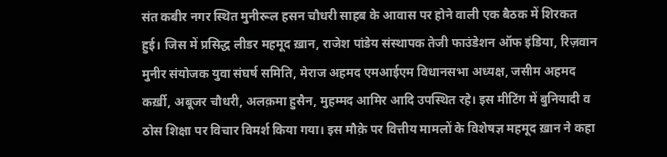संत कबीर नगर स्थित मुनीरूल हसन चौधरी साहब के आवास पर होने वाली एक बैठक में शिरकत हुई। जिस में प्रसिद्ध लीडर महमूद ख़ान, राजेश पांडेय संस्थापक तेजी फाउंडेशन ऑफ इंडिया, रिज़वान मुनीर संयोजक युवा संघर्ष समिति, मेराज अहमद एमआईएम विधानसभा अध्यक्ष, जसीम अहमद कर्ख़ी, अबूजर चौधरी, अलक़मा हुसैन, मुहम्मद आमिर आदि उपस्थित रहे। इस मीटिंग में बुनियादी व ठोस शिक्षा पर विचार विमर्श किया गया। इस मौक़े पर वित्तीय मामलों के विशेषज्ञ महमूद ख़ान ने कहा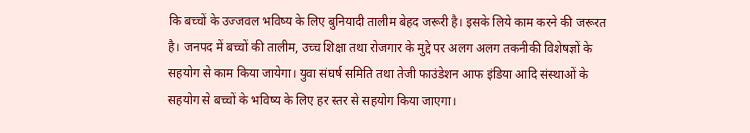कि बच्चों के उज्जवल भविष्य के लिए बुनियादी तालीम बेहद जरूरी है। इसके लिये काम करने की जरूरत है। जनपद में बच्चों की तालीम, उच्च शिक्षा तथा रोजगार के मुद्दे पर अलग अलग तकनीकी विशेषज्ञों के सहयोग से काम किया जायेगा। युवा संघर्ष समिति तथा तेजी फाउंडेशन आफ इंडिया आदि संस्थाओं के सहयोग से बच्चों के भविष्य के लिए हर स्तर से सहयोग किया जाएगा।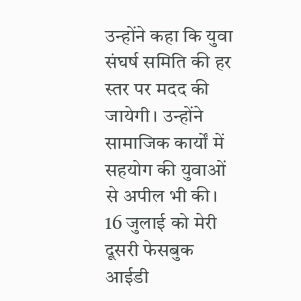उन्होंने कहा कि युवा संघर्ष समिति की हर स्तर पर मदद की जायेगी। उन्होंने सामाजिक कार्यों में सहयोग की युवाओं से अपील भी की।
16 जुलाई को मेरी दूसरी फेसबुक आईडी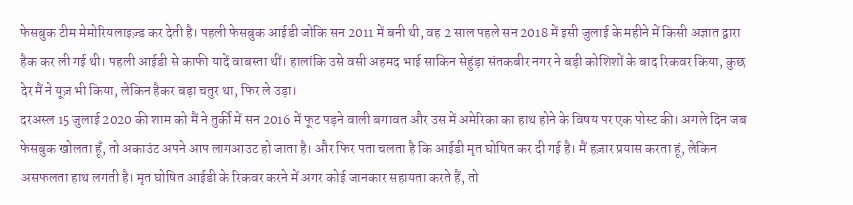फेसबुक टीम मेमोरियलाइज़्ड कर देती है। पहली फेसबुक आईडी जोकि सन 2011 में बनी थी, वह 2 साल पहले सन 2018 में इसी जुलाई के महीने में किसी अज्ञात द्वारा हैक कर ली गई थी। पहली आईडी से काफी यादें वाबस्ता थीं। हालांकि उसे वसी अहमद भाई साकिन सेहुंड़ा संतकबीर नगर ने बड़ी कोशिशों के बाद रिकवर किया, कुछ देर मैं ने यूज़ भी किया, लेकिन हैकर बड़ा चतुर था, फिर ले उड़ा।
दरअस्ल 15 जुलाई 2020 की शाम को मैं ने तुर्की में सन 2016 में फूट पड़ने वाली बगावत और उस में अमेरिका का हाथ होने के विषय पर एक पोस्ट की। अगले दिन जब फेसबुक खोलता हूँ, तो अकाउंट अपने आप लागआउट हो जाता है। और फिर पता चलता है कि आईडी मृत घोषित कर दी गई है। मैं हज़ार प्रयास करता हूं, लेकिन असफलता हाथ लगती है। मृत घोषित आईडी के रिकवर करने में अगर कोई जानकार सहायता करते हैं, तो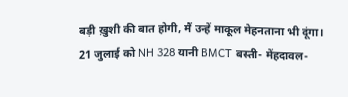बड़ी ख़ुशी की बात होगी, मैं उन्हें माकूल मेहनताना भी दूंगा।
21 जुलाई को NH 328 यानी BMCT बस्ती- मेंहदावल-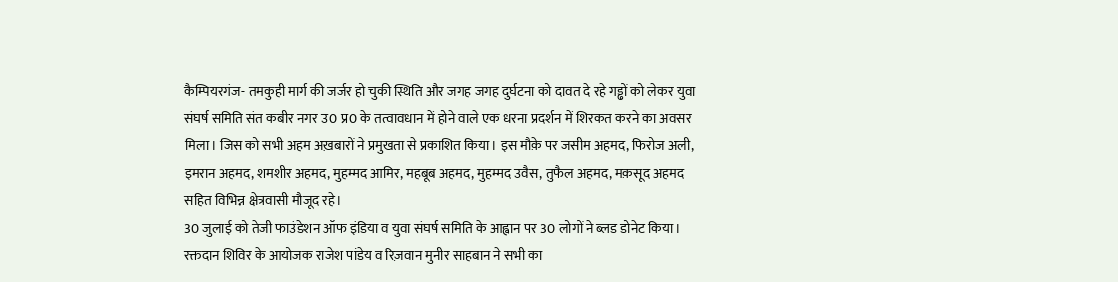कैम्पियरगंज- तमकुही मार्ग की जर्जर हो चुकी स्थिति और जगह जगह दुर्घटना को दावत दे रहे गड्ढों को लेकर युवा संघर्ष समिति संत कबीर नगर उ0 प्र0 के तत्वावधान में होने वाले एक धरना प्रदर्शन में शिरकत करने का अवसर मिला। जिस को सभी अहम अख़बारों ने प्रमुखता से प्रकाशित किया। इस मौक़े पर जसीम अहमद, फिरोज अली, इमरान अहमद, शमशीर अहमद, मुहम्मद आमिर, महबूब अहमद, मुहम्मद उवैस, तुफैल अहमद, मक़सूद अहमद सहित विभिन्न क्षेत्रवासी मौजूद रहे।
30 जुलाई को तेजी फाउंडेशन ऑफ इंडिया व युवा संघर्ष समिति के आह्वान पर 30 लोगों ने ब्लड डोनेट किया। रक्तदान शिविर के आयोजक राजेश पांडेय व रिज़वान मुनीर साहबान ने सभी का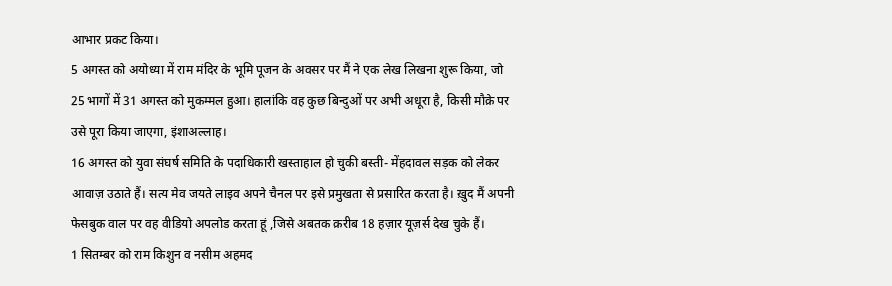आभार प्रकट किया।
5 अगस्त को अयोध्या में राम मंदिर के भूमि पूजन के अवसर पर मैं ने एक लेख लिखना शुरू किया, जो 25 भागों में 31 अगस्त को मुकम्मल हुआ। हालांकि वह कुछ बिन्दुओं पर अभी अधूरा है, किसी मौक़े पर उसे पूरा किया जाएगा, इंशाअल्लाह।
16 अगस्त को युवा संघर्ष समिति के पदाधिकारी खस्ताहाल हो चुकी बस्ती- मेंहदावल सड़क को लेकर आवाज़ उठाते हैं। सत्य मेव जयते लाइव अपने चैनल पर इसे प्रमुखता से प्रसारित करता है। ख़ुद मैं अपनी फेसबुक वाल पर वह वीडियो अपलोड करता हूं ,जिसे अबतक क़रीब 18 हज़ार यूज़र्स देख चुके हैं।
1 सितम्बर को राम किशुन व नसीम अहमद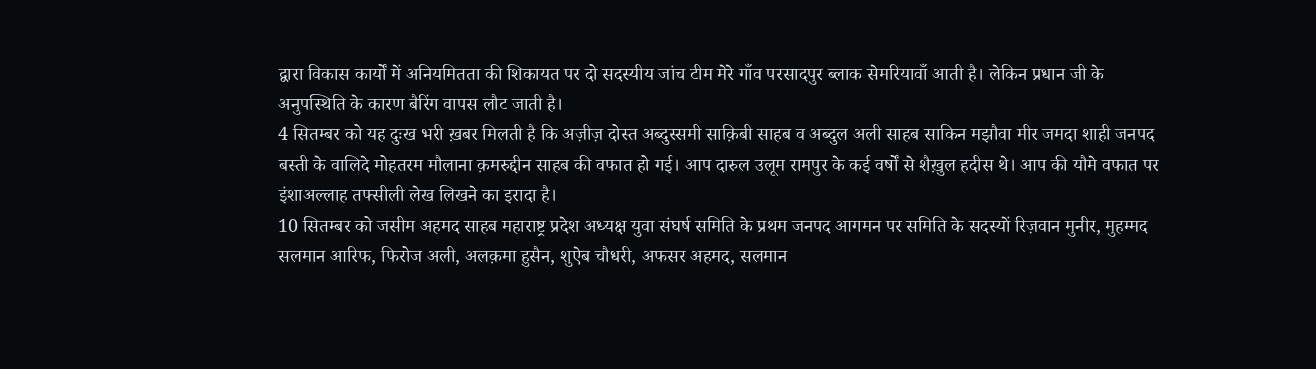द्वारा विकास कार्यों में अनियमितता की शिकायत पर दो सदस्यीय जांच टीम मेरे गाँव परसादपुर ब्लाक सेमरियावाँ आती है। लेकिन प्रधान जी के अनुपस्थिति के कारण बैरिंग वापस लौट जाती है।
4 सितम्बर को यह दुःख भरी ख़बर मिलती है कि अज़ीज़ दोस्त अब्दुस्समी साक़िबी साहब व अब्दुल अली साहब साकिन मझौवा मीर जमदा शाही जनपद बस्ती के वालिदे मोहतरम मौलाना क़मरुद्दीन साहब की वफात हो गई। आप दारुल उलूम रामपुर के कई वर्षों से शैख़ुल हदीस थे। आप की यौमे वफात पर इंशाअल्लाह तफ्सीली लेख लिखने का इरादा है।
10 सितम्बर को जसीम अहमद साहब महाराष्ट्र प्रदेश अध्यक्ष युवा संघर्ष समिति के प्रथम जनपद आगमन पर समिति के सदस्यों रिज़वान मुनीर, मुहम्मद सलमान आरिफ, फिरोज अली, अलक़मा हुसैन, शुऐब चौधरी, अफसर अहमद, सलमान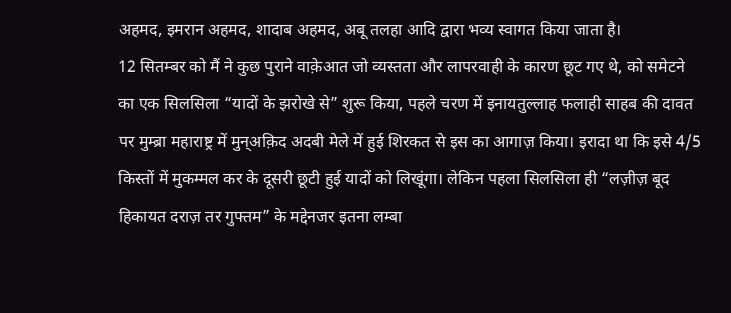अहमद, इमरान अहमद, शादाब अहमद, अबू तलहा आदि द्वारा भव्य स्वागत किया जाता है।
12 सितम्बर को मैं ने कुछ पुराने वाक़ेआत जो व्यस्तता और लापरवाही के कारण छूट गए थे, को समेटने का एक सिलसिला “यादों के झरोखे से” शुरू किया, पहले चरण में इनायतुल्लाह फलाही साहब की दावत पर मुम्ब्रा महाराष्ट्र में मुन्अक़िद अदबी मेले में हुई शिरकत से इस का आगाज़ किया। इरादा था कि इसे 4/5 किस्तों में मुकम्मल कर के दूसरी छूटी हुई यादों को लिखूंगा। लेकिन पहला सिलसिला ही “लज़ीज़ बूद हिकायत दराज़ तर गुफ्तम” के मद्देनजर इतना लम्बा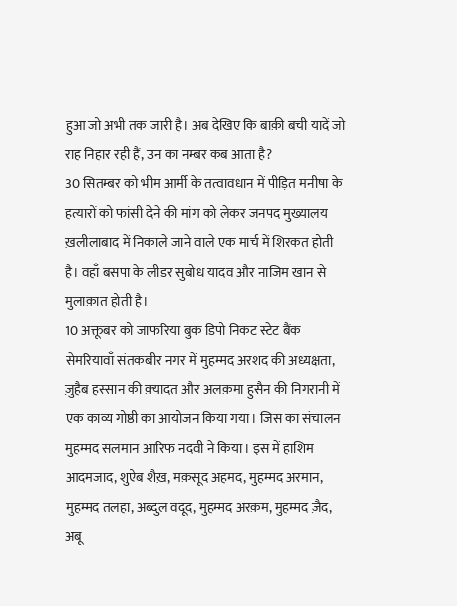हुआ जो अभी तक जारी है। अब देखिए कि बाक़ी बची यादें जो राह निहार रही हैं, उन का नम्बर कब आता है?
30 सितम्बर को भीम आर्मी के तत्वावधान में पीड़ित मनीषा के हत्यारों को फांसी देने की मांग को लेकर जनपद मुख्यालय ख़लीलाबाद में निकाले जाने वाले एक मार्च में शिरकत होती है। वहाँ बसपा के लीडर सुबोध यादव और नाजिम खान से मुलाक़ात होती है।
10 अक्तूबर को जाफरिया बुक डिपो निकट स्टेट बैंक सेमरियावाँ संतकबीर नगर में मुहम्मद अरशद की अध्यक्षता, ज़ुहैब हस्सान की क़्यादत और अलक़मा हुसैन की निगरानी में एक काव्य गोष्ठी का आयोजन किया गया। जिस का संचालन मुहम्मद सलमान आरिफ नदवी ने किया। इस में हाशिम आदमजाद, शुऐब शैख़, मक़सूद अहमद, मुहम्मद अरमान, मुहम्मद तलहा, अब्दुल वदूद, मुहम्मद अरक़म, मुहम्मद ज़ैद, अबू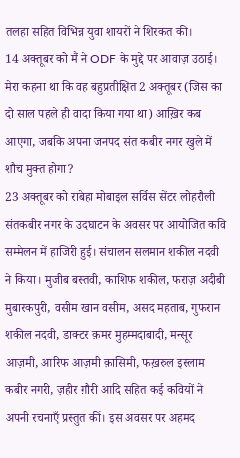तलहा सहित विभिन्न युवा शायरों ने शिरकत की।
14 अक्तूबर को मैं ने ODF के मुद्दे पर आवाज़ उठाई। मेरा कहना था कि वह बहुप्रतीक्षित 2 अक्तूबर (जिस का दो साल पहले ही वादा किया गया था) आख़िर कब आएगा, जबकि अपना जनपद संत कबीर नगर खुले में शौच मुक्त होगा?
23 अक्तूबर को राबेहा मोबाइल सर्विस सेंटर लोहरौली संतकबीर नगर के उदघाटन के अवसर पर आयोजित कवि सम्मेलन में हाजिरी हुई। संचालन सलमान शकील नदवी ने किया। मुजीब बस्तवी, काशिफ शकील, फराज़ अदीबी मुबारकपुरी, वसीम खान वसीम, असद महताब, गुफरान शकील नदवी, डाक्टर क़मर मुहम्मदाबादी, मन्सूर आज़मी, आरिफ आज़मी क़ासिमी, फख़रुल इस्लाम कबीर नगरी, ज़हीर ग़ौरी आदि सहित कई कवियों ने अपनी रचनाएँ प्रस्तुत कीं। इस अवसर पर अहमद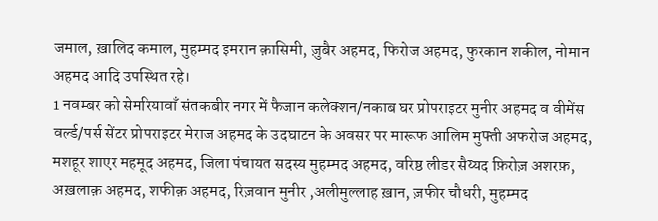जमाल, ख़ालिद कमाल, मुहम्मद इमरान क़ासिमी, ज़ुबैर अहमद, फिरोज अहमद, फुरकान शकील, नोमान अहमद आदि उपस्थित रहे।
1 नवम्बर को सेमरियावाँ संतकबीर नगर में फैजान कलेक्शन/नकाब घर प्रोपराइटर मुनीर अहमद व वीमेंस वर्ल्ड/पर्स सेंटर प्रोपराइटर मेराज अहमद के उदघाटन के अवसर पर मारूफ आलिम मुफ्ती अफरोज अहमद, मशहूर शाएर महमूद अहमद, जिला पंचायत सदस्य मुहम्मद अहमद, वरिष्ठ लीडर सैय्यद फ़िरोज़ अशरफ़, अख़लाक़ अहमद, शफीक़ अहमद, रिज़वान मुनीर ,अलीमुल्लाह ख़ान, ज़फीर चौधरी, मुहम्मद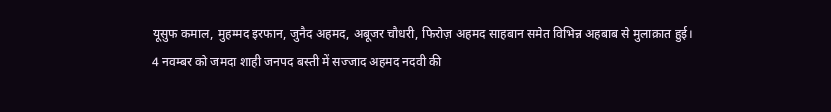यूसुफ कमाल, मुहम्मद इरफान, जुनैद अहमद, अबूजर चौधरी, फिरोज़ अहमद साहबान समेत विभिन्न अहबाब से मुलाक़ात हुई।
4 नवम्बर को जमदा शाही जनपद बस्ती में सज्जाद अहमद नदवी की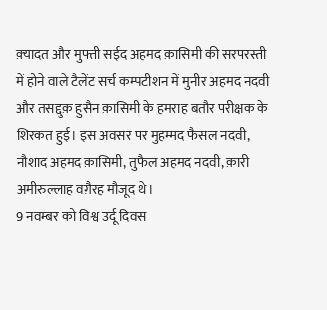क़्यादत और मुफ्ती सईद अहमद क़ासिमी की सरपरस्ती में होने वाले टैलेंट सर्च कम्पटीशन में मुनीर अहमद नदवी और तसद्दुक़ हुसैन क़ासिमी के हमराह बतौर परीक्षक के शिरकत हुई। इस अवसर पर मुहम्मद फैसल नदवी, नौशाद अहमद क़ासिमी, तुफैल अहमद नदवी, क़ारी अमीरुल्लाह वग़ैरह मौजूद थे।
9 नवम्बर को विश्व उर्दू दिवस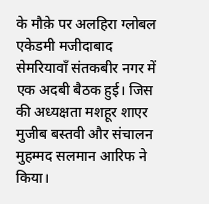के मौक़े पर अलहिरा ग्लोबल एकेडमी मजीदाबाद सेमरियावाँ संतकबीर नगर में एक अदबी बैठक हुई। जिस की अध्यक्षता मशहूर शाएर मुजीब बस्तवी और संचालन मुहम्मद सलमान आरिफ ने किया।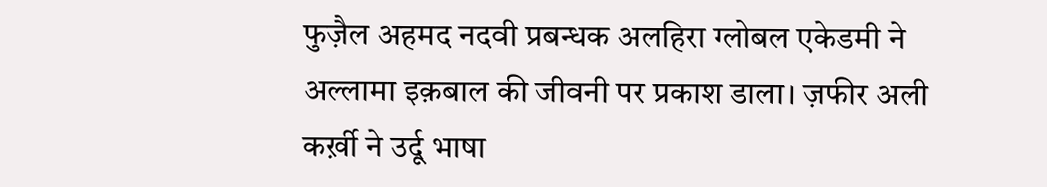फुज़ैल अहमद नदवी प्रबन्धक अलहिरा ग्लोबल एकेडमी ने अल्लामा इक़बाल की जीवनी पर प्रकाश डाला। ज़फीर अली कर्ख़ी ने उर्दू भाषा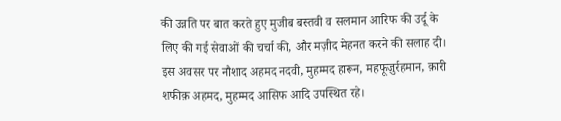की उन्नति पर बात करते हुए मुजीब बस्तवी व सलमान आरिफ की उर्दू के लिए की गई सेवाओं की चर्चा की, और मज़ीद मेहनत करने की सलाह दी। इस अवसर पर नौशाद अहमद नदवी, मुहम्मद हारून, महफूज़ुर्रहमान, क़ारी शफीक़ अहमद, मुहम्मद आसिफ आदि उपस्थित रहे।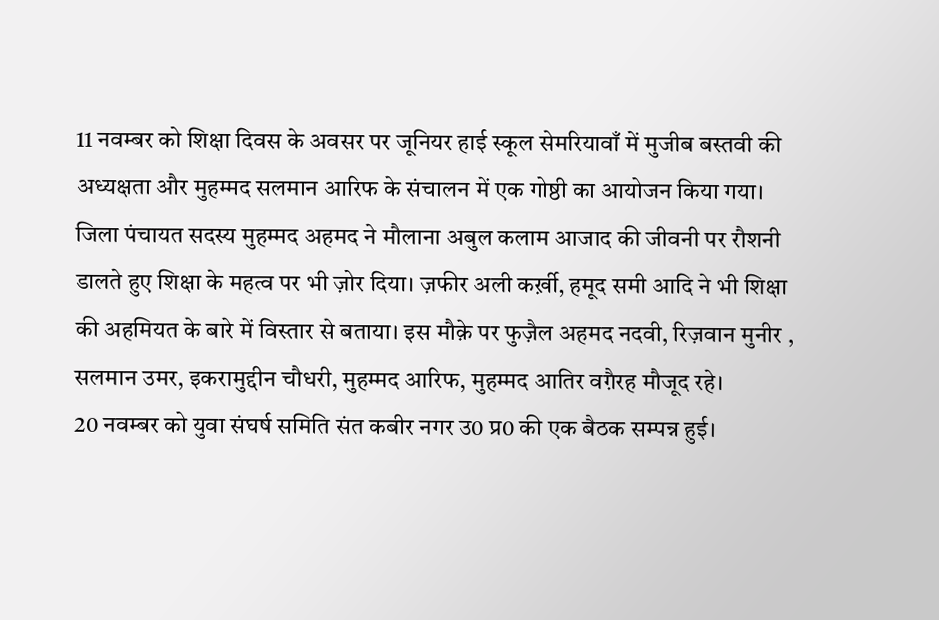11 नवम्बर को शिक्षा दिवस के अवसर पर जूनियर हाई स्कूल सेमरियावाँ में मुजीब बस्तवी की अध्यक्षता और मुहम्मद सलमान आरिफ के संचालन में एक गोष्ठी का आयोजन किया गया। जिला पंचायत सदस्य मुहम्मद अहमद ने मौलाना अबुल कलाम आजाद की जीवनी पर रौशनी डालते हुए शिक्षा के महत्व पर भी ज़ोर दिया। ज़फीर अली कर्ख़ी, हमूद समी आदि ने भी शिक्षा की अहमियत के बारे में विस्तार से बताया। इस मौक़े पर फुज़ैल अहमद नदवी, रिज़वान मुनीर , सलमान उमर, इकरामुद्दीन चौधरी, मुहम्मद आरिफ, मुहम्मद आतिर वग़ैरह मौजूद रहे।
20 नवम्बर को युवा संघर्ष समिति संत कबीर नगर उ0 प्र0 की एक बैठक सम्पन्न हुई।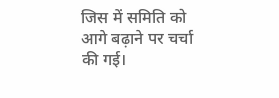जिस में समिति को आगे बढ़ाने पर चर्चा की गई।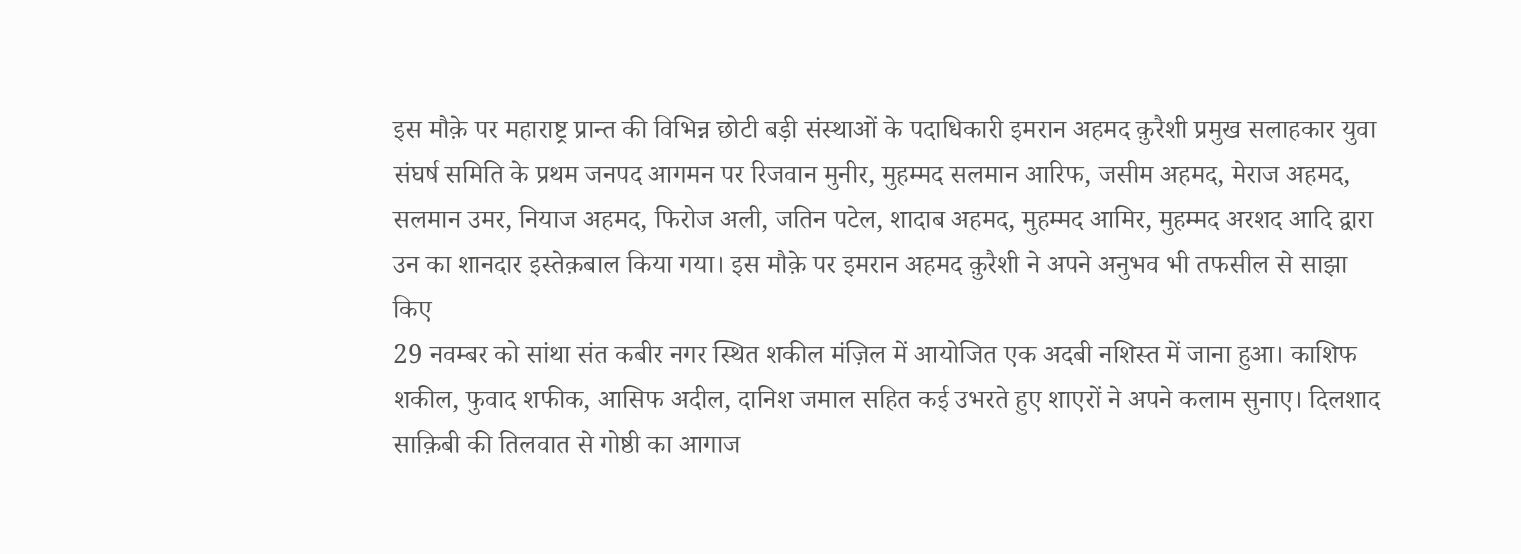इस मौक़े पर महाराष्ट्र प्रान्त की विभिन्न छोटी बड़ी संस्थाओं के पदाधिकारी इमरान अहमद क़ुरैशी प्रमुख सलाहकार युवा संघर्ष समिति के प्रथम जनपद आगमन पर रिजवान मुनीर, मुहम्मद सलमान आरिफ, जसीम अहमद, मेराज अहमद, सलमान उमर, नियाज अहमद, फिरोज अली, जतिन पटेल, शादाब अहमद, मुहम्मद आमिर, मुहम्मद अरशद आदि द्वारा उन का शानदार इस्तेक़बाल किया गया। इस मौक़े पर इमरान अहमद क़ुरैशी ने अपने अनुभव भी तफसील से साझा किए
29 नवम्बर को सांथा संत कबीर नगर स्थित शकील मंज़िल में आयोजित एक अदबी नशिस्त में जाना हुआ। काशिफ शकील, फुवाद शफीक, आसिफ अदील, दानिश जमाल सहित कई उभरते हुए शाएरों ने अपने कलाम सुनाए। दिलशाद साक़िबी की तिलवात से गोष्ठी का आगाज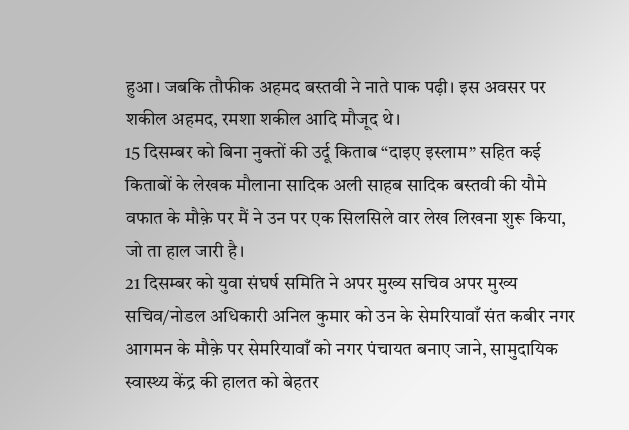हुआ। जबकि तौफीक अहमद बस्तवी ने नाते पाक पढ़ी। इस अवसर पर शकील अहमद, रमशा शकील आदि मौजूद थे।
15 दिसम्बर को बिना नुक्तों की उर्दू किताब “दाइए इस्लाम” सहित कई किताबों के लेखक मौलाना सादिक अली साहब सादिक बस्तवी की यौमे वफात के मौक़े पर मैं ने उन पर एक सिलसिले वार लेख लिखना शुरू किया, जो ता हाल जारी है।
21 दिसम्बर को युवा संघर्ष समिति ने अपर मुख्य सचिव अपर मुख्य सचिव/नोडल अधिकारी अनिल कुमार को उन के सेमरियावाँ संत कबीर नगर आगमन के मौक़े पर सेमरियावाँ को नगर पंचायत बनाए जाने, सामुदायिक स्वास्थ्य केंद्र की हालत को बेहतर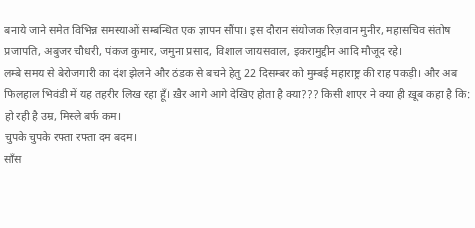बनाये जाने समेत विभिन्न समस्याओं सम्बन्धित एक ज्ञापन सौंपा। इस दौरान संयोजक रिज़वान मुनीर, महासचिव संतोष प्रजापति, अबुजर चौधरी, पंकज कुमार, जमुना प्रसाद, विशाल जायसवाल, इकरामुद्दीन आदि मौजूद रहे।
लम्बे समय से बेरोजगारी का दंश झेलने और ठंडक से बचने हेतु 22 दिसम्बर को मुम्बई महाराष्ट्र की राह पकड़ी। और अब फिलहाल भिवंडी में यह तहरीर लिख रहा हूँ। ख़ैर आगे आगे देखिए होता है क्या??? किसी शाएर ने क्या ही ख़ूब कहा है कि:
हो रही है उम्र, मिस्ले बर्फ कम।
चुपके चुपके रफ्ता रफ्ता दम बदम।
साँस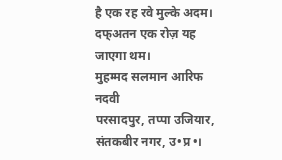है एक रह रवे मुल्के अदम।
दफ्अतन एक रोज़ यह जाएगा थम।
मुहम्मद सलमान आरिफ नदवी
परसादपुर, तप्पा उजियार, संतकबीर नगर, उ•प्र•।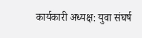कार्यकारी अध्यक्ष: युवा संघर्ष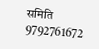समिति
9792761672